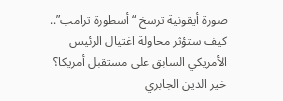صورة أيقونية ترسخ “أسطورة ترامب”.. كيف ستؤثر محاولة اغتيال الرئيس الأمريكي السابق على مستقبل أمريكا؟
خير الدين الجابري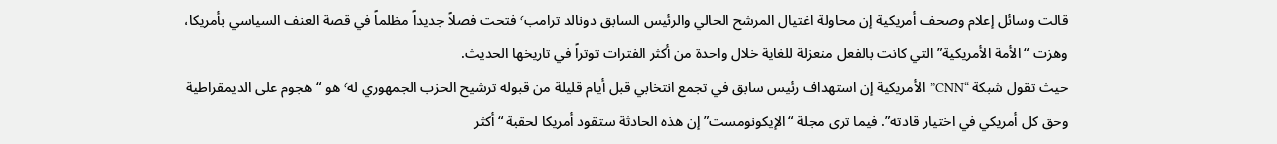قالت وسائل إعلام وصحف أمريكية إن محاولة اغتيال المرشح الحالي والرئيس السابق دونالد ترامب٬ فتحت فصلاً جديداً مظلماً في قصة العنف السياسي بأمريكا، وهزت “الأمة الأمريكية” التي كانت بالفعل منعزلة للغاية خلال واحدة من أكثر الفترات توتراً في تاريخها الحديث.
حيث تقول شبكة “CNN” الأمريكية إن استهداف رئيس سابق في تجمع انتخابي قبل أيام قليلة من قبوله ترشيح الحزب الجمهوري له٬ هو “هجوم على الديمقراطية وحق كل أمريكي في اختيار قادته”. فيما ترى مجلة “الإيكونومست” إن هذه الحادثة ستقود أمريكا لحقبة “أكثر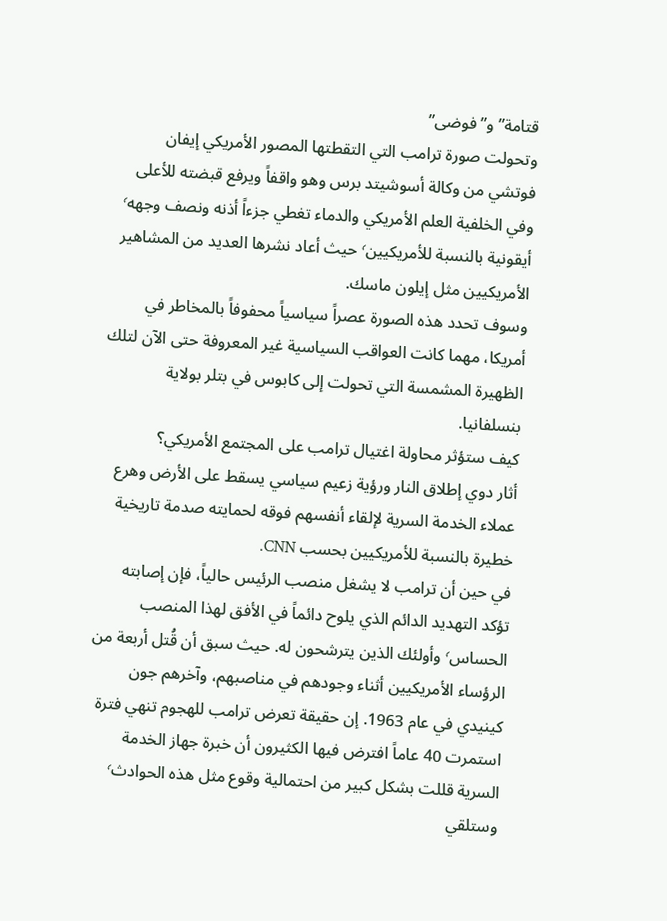قتامة” و”فوضى”
وتحولت صورة ترامب التي التقطتها المصور الأمريكي إيفان فوتشي من وكالة أسوشيتد برس وهو واقفاً ويرفع قبضته للأعلى وفي الخلفية العلم الأمريكي والدماء تغطي جزءاً أذنه ونصف وجهه٬ أيقونية بالنسبة للأمريكيين٬ حيث أعاد نشرها العديد من المشاهير الأمريكيين مثل إيلون ماسك.
وسوف تحدد هذه الصورة عصراً سياسياً محفوفاً بالمخاطر في أمريكا، مهما كانت العواقب السياسية غير المعروفة حتى الآن لتلك الظهيرة المشمسة التي تحولت إلى كابوس في بتلر بولاية بنسلفانيا.
كيف ستؤثر محاولة اغتيال ترامب على المجتمع الأمريكي؟
أثار دوي إطلاق النار ورؤية زعيم سياسي يسقط على الأرض وهرع عملاء الخدمة السرية لإلقاء أنفسهم فوقه لحمايته صدمة تاريخية خطيرة بالنسبة للأمريكيين بحسب CNN.
في حين أن ترامب لا يشغل منصب الرئيس حالياً، فإن إصابته تؤكد التهديد الدائم الذي يلوح دائماً في الأفق لهذا المنصب الحساس٬ وأولئك الذين يترشحون له. حيث سبق أن قُتل أربعة من الرؤساء الأمريكيين أثناء وجودهم في مناصبهم، وآخرهم جون كينيدي في عام 1963. إن حقيقة تعرض ترامب للهجوم تنهي فترة استمرت 40 عاماً افترض فيها الكثيرون أن خبرة جهاز الخدمة السرية قللت بشكل كبير من احتمالية وقوع مثل هذه الحوادث٬ وستلقي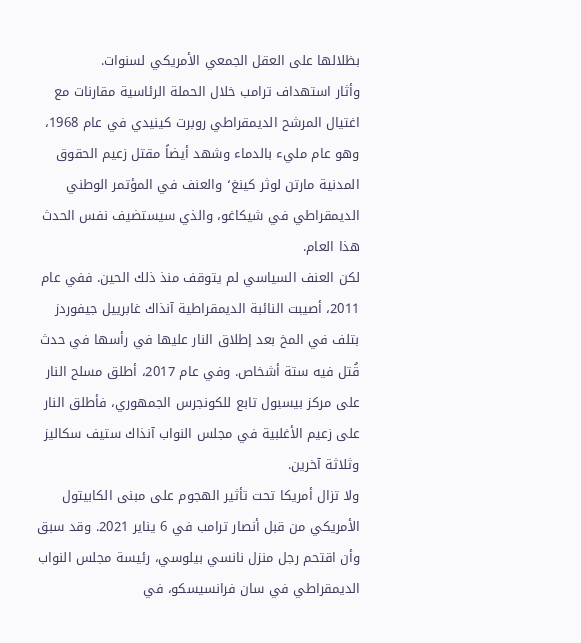بظلالها على العقل الجمعي الأمريكي لسنوات.
وأثار استهداف ترامب خلال الحملة الرئاسية مقارنات مع اغتيال المرشح الديمقراطي روبرت كينيدي في عام 1968، وهو عام مليء بالدماء وشهد أيضاً مقتل زعيم الحقوق المدنية مارتن لوثر كينغ٬ والعنف في المؤتمر الوطني الديمقراطي في شيكاغو، والذي سيستضيف نفس الحدث هذا العام.
لكن العنف السياسي لم يتوقف منذ ذلك الحين. ففي عام 2011، أصيبت النائبة الديمقراطية آنذاك غابرييل جيفوردز بتلف في المخ بعد إطلاق النار عليها في رأسها في حدث قُتل فيه ستة أشخاص. وفي عام 2017، أطلق مسلح النار على مركز بيسبول تابع للكونجرس الجمهوري، فأطلق النار على زعيم الأغلبية في مجلس النواب آنذاك ستيف سكاليز وثلاثة آخرين.
ولا تزال أمريكا تحت تأثير الهجوم على مبنى الكابيتول الأمريكي من قبل أنصار ترامب في 6 يناير 2021. وقد سبق وأن اقتحم رجل منزل نانسي بيلوسي، رئيسة مجلس النواب الديمقراطي في سان فرانسيسكو، في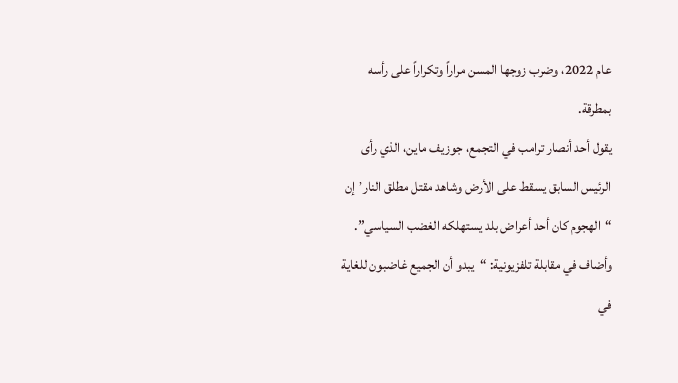عام 2022، وضرب زوجها المسن مراراً وتكراراً على رأسه بمطرقة.
يقول أحد أنصار ترامب في التجمع، جوزيف ماين، الذي رأى الرئيس السابق يسقط على الأرض وشاهد مقتل مطلق النار٬ إن “الهجوم كان أحد أعراض بلد يستهلكه الغضب السياسي”. وأضاف في مقابلة تلفزيونية: “يبدو أن الجميع غاضبون للغاية في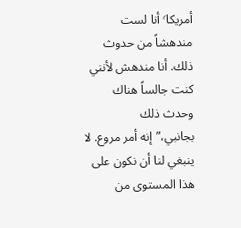أمريكا٬ أنا لست مندهشاً من حدوث ذلك. أنا مندهش لأنني كنت جالساً هناك وحدث ذلك بجانبي،”إنه أمر مروع. لا ينبغي لنا أن نكون على هذا المستوى من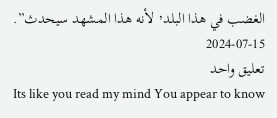الغضب في هذا البلد٬ لأنه هذا المشهد سيحدث”.
2024-07-15
تعليق واحد
Its like you read my mind You appear to know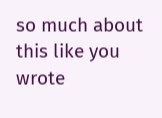so much about this like you wrote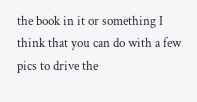the book in it or something I think that you can do with a few pics to drive the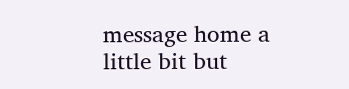message home a little bit but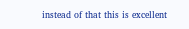instead of that this is excellent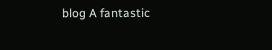blog A fantastic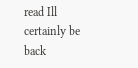read Ill certainly be back